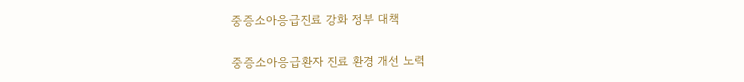중증소아응급진료 강화 정부 대책

중증소아응급환자 진료 환경 개선 노력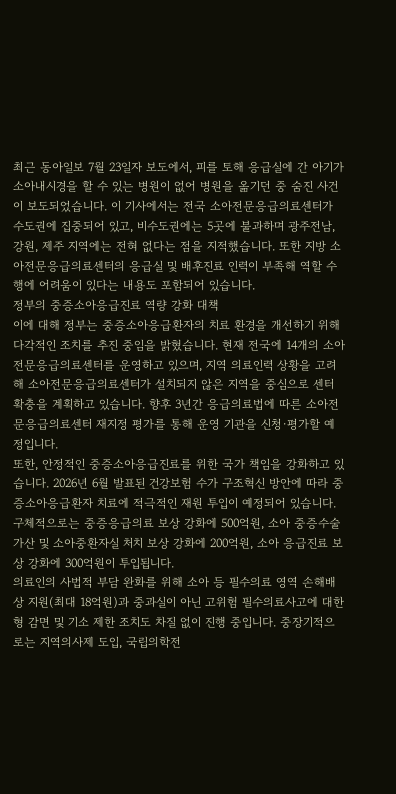최근 동아일보 7월 23일자 보도에서, 피를 토해 응급실에 간 아기가 소아내시경을 할 수 있는 병원이 없어 병원을 옮기던 중 숨진 사건이 보도되었습니다. 이 기사에서는 전국 소아전문응급의료센터가 수도권에 집중되어 있고, 비수도권에는 5곳에 불과하며 광주전남, 강원, 제주 지역에는 전혀 없다는 점을 지적했습니다. 또한 지방 소아전문응급의료센터의 응급실 및 배후진료 인력이 부족해 역할 수행에 어려움이 있다는 내용도 포함되어 있습니다.
정부의 중증소아응급진료 역량 강화 대책
이에 대해 정부는 중증소아응급환자의 치료 환경을 개선하기 위해 다각적인 조치를 추진 중임을 밝혔습니다. 현재 전국에 14개의 소아전문응급의료센터를 운영하고 있으며, 지역 의료인력 상황을 고려해 소아전문응급의료센터가 설치되지 않은 지역을 중심으로 센터 확충을 계획하고 있습니다. 향후 3년간 응급의료법에 따른 소아전문응급의료센터 재지정 평가를 통해 운영 기관을 신청·평가할 예정입니다.
또한, 안정적인 중증소아응급진료를 위한 국가 책임을 강화하고 있습니다. 2026년 6월 발표된 건강보험 수가 구조혁신 방안에 따라 중증소아응급환자 치료에 적극적인 재원 투입이 예정되어 있습니다. 구체적으로는 중증응급의료 보상 강화에 500억원, 소아 중증수술 가산 및 소아중환자실 처치 보상 강화에 200억원, 소아 응급진료 보상 강화에 300억원이 투입됩니다.
의료인의 사법적 부담 완화를 위해 소아 등 필수의료 영역 손해배상 지원(최대 18억원)과 중과실이 아닌 고위험 필수의료사고에 대한 형 감면 및 기소 제한 조치도 차질 없이 진행 중입니다. 중장기적으로는 지역의사제 도입, 국립의학전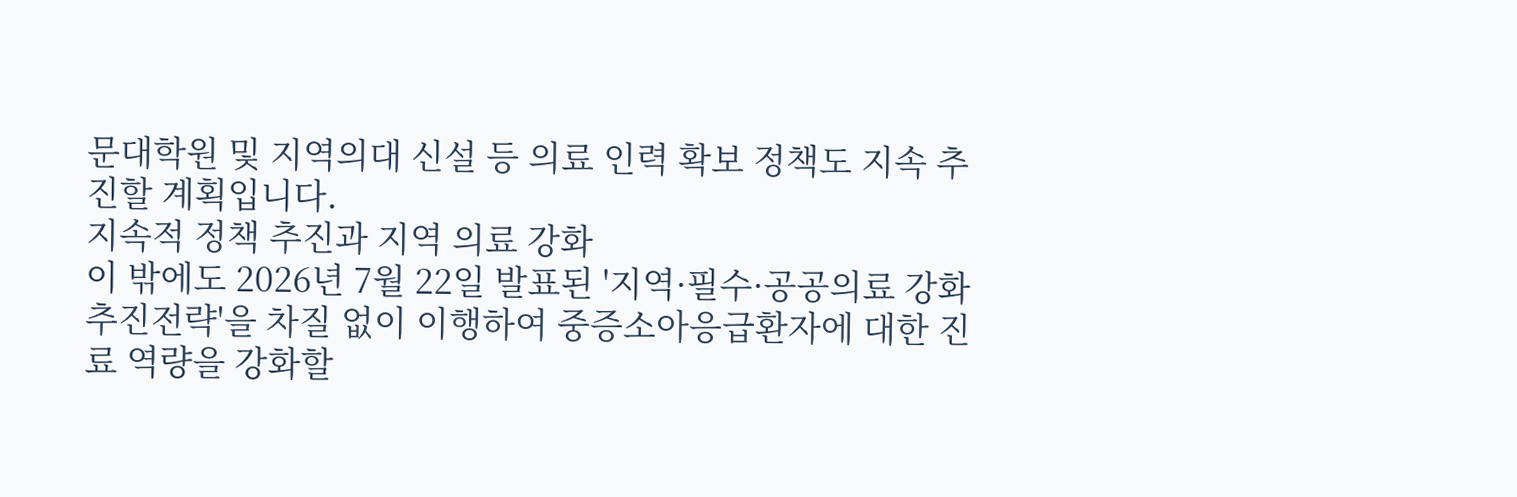문대학원 및 지역의대 신설 등 의료 인력 확보 정책도 지속 추진할 계획입니다.
지속적 정책 추진과 지역 의료 강화
이 밖에도 2026년 7월 22일 발표된 '지역·필수·공공의료 강화 추진전략'을 차질 없이 이행하여 중증소아응급환자에 대한 진료 역량을 강화할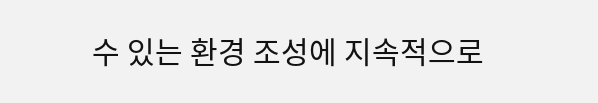수 있는 환경 조성에 지속적으로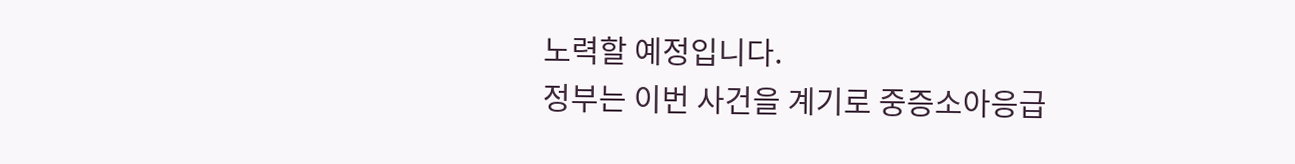노력할 예정입니다.
정부는 이번 사건을 계기로 중증소아응급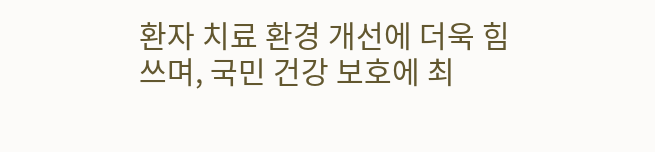환자 치료 환경 개선에 더욱 힘쓰며, 국민 건강 보호에 최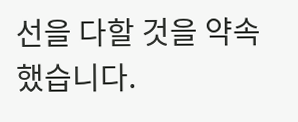선을 다할 것을 약속했습니다.